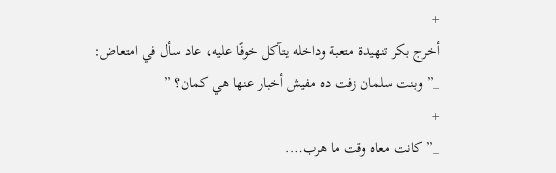+
أخرج بكر تنهيدة متعبة وداخله يتآكل خوفًا عليه، عاد سأل في امتعاض:
_” وبنت سلمان زفت ده مفيش أخبار عنها هي كمان؟ ”
+
_” كانت معاه وقت ما هرب….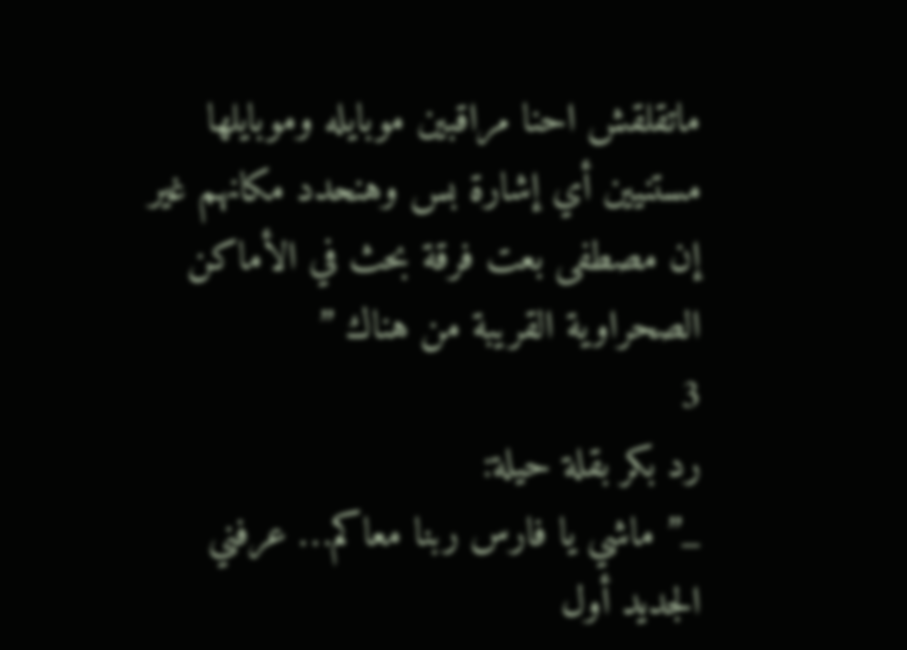ماتقلقش احنا مراقبين موبايله وموبايلها مستنيين أي إشارة بس وهنحدد مكانهم غير إن مصطفى بعت فرقة بحث في الأماكن الصحراوية القريبة من هناك ”
3
رد بكر بقلة حيلة:
_” ماشي يا فارس ربنا معاكم… عرفني الجديد أول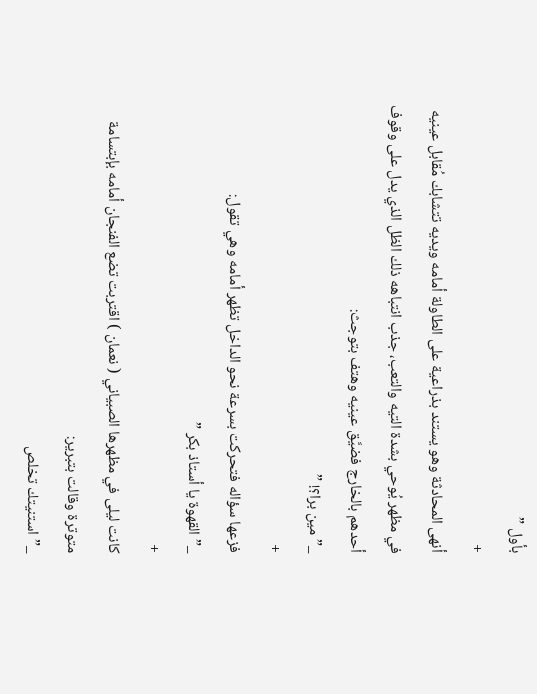بأول ”
+
أنهى المحادثة وهو يستند بذراعية على الطاولة أمامه ويديه تتشابك مُقابل عينيه في مظهر يُوحي بشدة التيه والتعب، جذب انتباهه ذلك الظل الذي يدل على وقوف أحدهم بالخارج فضيَّق عينيه وهتف بتوجث:
_” مين برا؟! ”
+
فزعها سؤاله فتحركت بسرعة نحو الداخل تظهر أمامه وهي تقول:
_” القهوة يا أستاذ بكر ”
+
كانت ليلى في مظهرها الصبياني ( نعمان ) اقتربت تضع الفنجان أمامه بإبتسامة متوترة وقالت بتبرير:
_” استنيتك تخلص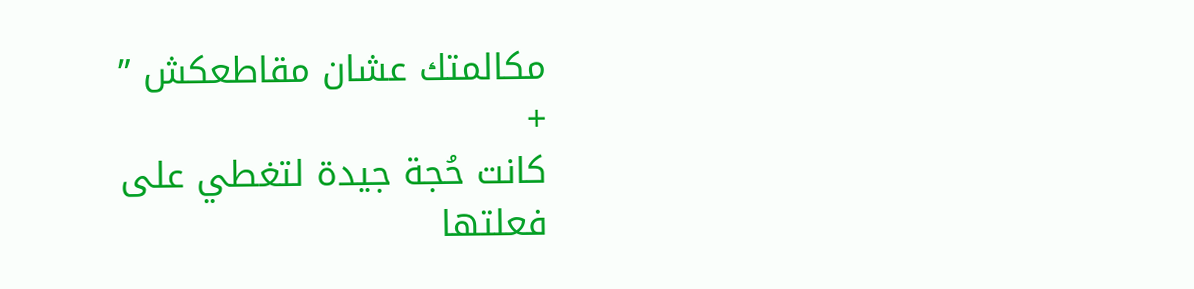مكالمتك عشان مقاطعكش ”
+
كانت حُجة جيدة لتغطي على فعلتها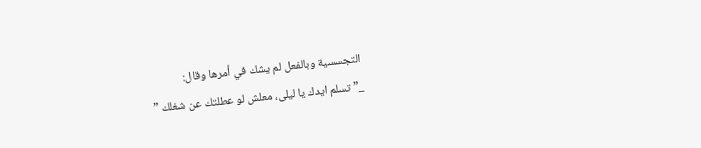التجسسية وبالفعل لم يشك في أمرها وقال:
_” تسلم ايدك يا ليلى، معلش لو عطلتك عن شغلك ”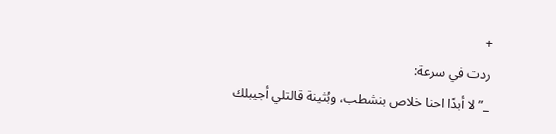+
ردت في سرعة:
_” لا أبدًا احنا خلاص بنشطب، وبُثينة قالتلي أجيبلك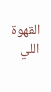القهوة اللي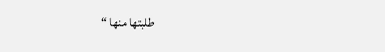طلبتها منها “